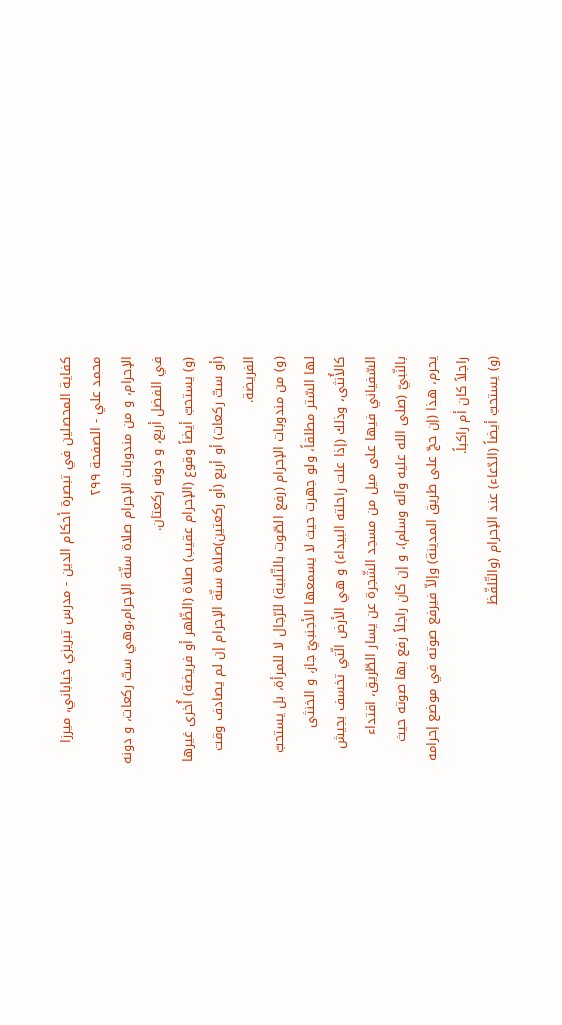كفاية المحصلين في تبصرة أحكام الدين - مدرس تبريزي خياباني، ميرزا محمد علي - الصفحة ٢٩٩
الإحرام، و من مندوبات الإحرام صلاة سنّة الإحرام،وهي ستّ ركعات، و دونه في الفضل أربع، و دونه ركعتان.
(و) يستحبّ أيضاً وقوع (الإحرام عقيب) صلاة (الظّهر أو فريضة) أُخرى غيرها (أو ستّ ركعات) أو أربع (أو ركعتين)صلاة سنّة الإحرام إن لم يصادف وقت الفريضة.
(و) من مندوبات الإحرام (رفع الصّوت بالتّلبية) للرّجال لا للمرأة، بل يستحبّ لها السّتر مطلقاً، ولو جهرت حيث لا يسمعها الأجنبيّ جاز، و الخنثى كالأُنثى، وذلك (إذا علت راحلته البيداء) و هي الأرض الّتي تخسف بجيش السّفياني فيها على ميل من مسجد الشّجرة عن يسار الطّريق، اقتداء بالنّبيّ (صلى الله عليه وآله وسلم)، و إن كان راجلاً رفع بها صوته حيث يحرم، هذا (إن حجّ على طريق المدينة) وإلاّ فيرفع صوته في موضع إحرامه راجلاً كان أم راكباً.
(و) يستحبّ أيضاً (الدّعاء) عند الإحرام (والتّلفّظ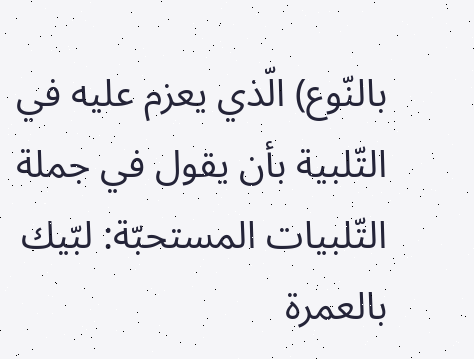بالنّوع) الّذي يعزم عليه في التّلبية بأن يقول في جملة التّلبيات المستحبّة: لبّيك بالعمرة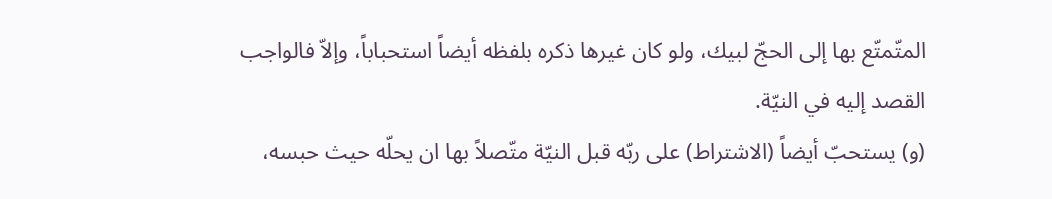المتّمتّع بها إلى الحجّ لبيك، ولو كان غيرها ذكره بلفظه أيضاً استحباباً، وإلاّ فالواجب القصد إليه في النيّة.
(و) يستحبّ أيضاً (الاشتراط) على ربّه قبل النيّة متّصلاً بها ان يحلّه حيث حبسه،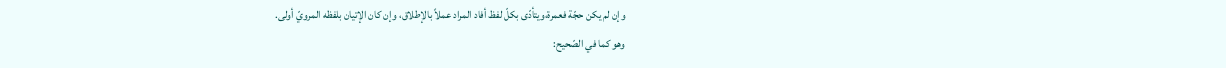وإن لم يكن حجّة فعمرة،ويتأدّى بكلّ لفظ أفاد المراد عملاً بالإطلاق، وإن كان الإتيان بلفظه المرويّ أولى.
وهو كما في الصّحيح: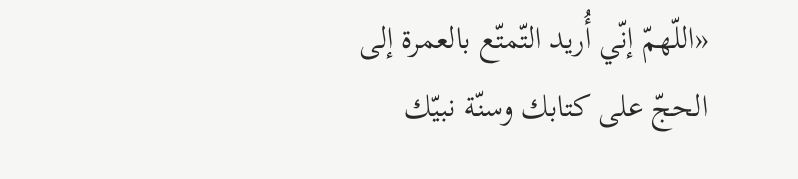«اللّهمّ إنّي أُريد التّمتّع بالعمرة إلى الحجّ على كتابك وسنّة نبيّك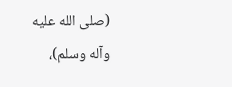(صلى الله عليه وآله وسلم)،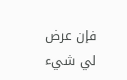فإن عرض لي شيء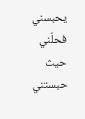يحبسني فحلّني حيث حبستني